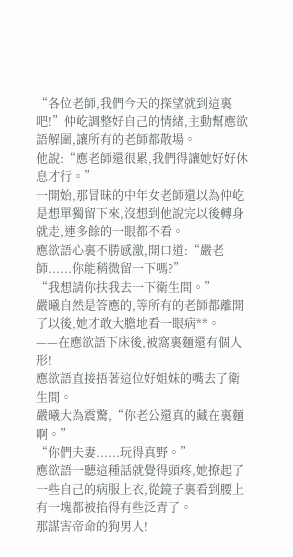“各位老師,我們今天的探望就到這裏吧!”仲屹調整好自己的情緒,主動幫應欲語解圍,讓所有的老師都散場。
他說:“應老師還很累,我們得讓她好好休息才行。”
一開始,那冒昧的中年女老師還以為仲屹是想單獨留下來,沒想到他說完以後轉身就走,連多餘的一眼都不看。
應欲語心裏不勝感激,開口道:“嚴老師......你能稍微留一下嗎?”
“我想請你扶我去一下衛生間。”
嚴曦自然是答應的,等所有的老師都離開了以後,她才敢大膽地看一眼病**。
——在應欲語下床後,被窩裏麵還有個人形!
應欲語直接捂著這位好姐妹的嘴去了衛生間。
嚴曦大為震驚,“你老公還真的藏在裏麵啊。”
“你們夫妻......玩得真野。”
應欲語一聽這種話就覺得頭疼,她撩起了一些自己的病服上衣,從鏡子裏看到腰上有一塊都被掐得有些泛青了。
那謀害帝命的狗男人!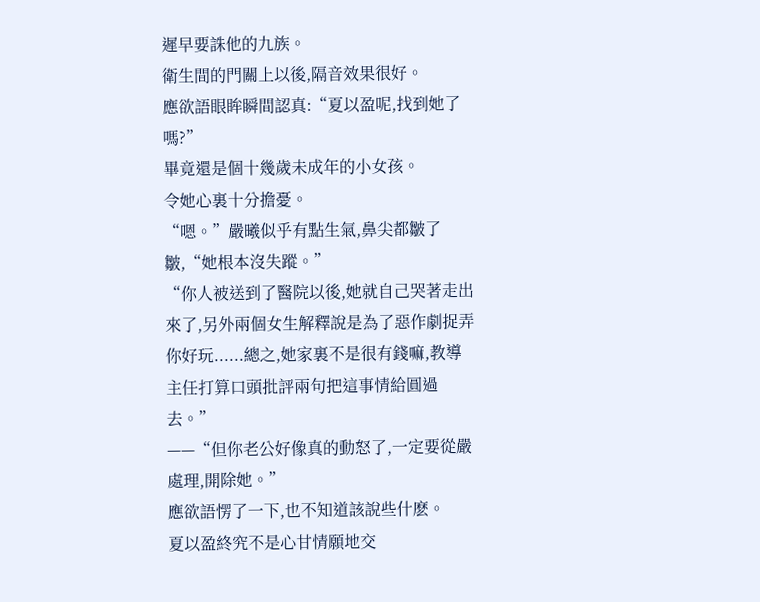遲早要誅他的九族。
衛生間的門關上以後,隔音效果很好。
應欲語眼眸瞬間認真:“夏以盈呢,找到她了嗎?”
畢竟還是個十幾歲未成年的小女孩。
令她心裏十分擔憂。
“嗯。”嚴曦似乎有點生氣,鼻尖都皺了皺,“她根本沒失蹤。”
“你人被送到了醫院以後,她就自己哭著走出來了,另外兩個女生解釋說是為了惡作劇捉弄你好玩......總之,她家裏不是很有錢嘛,教導主任打算口頭批評兩句把這事情給圓過去。”
——“但你老公好像真的動怒了,一定要從嚴處理,開除她。”
應欲語愣了一下,也不知道該說些什麽。
夏以盈終究不是心甘情願地交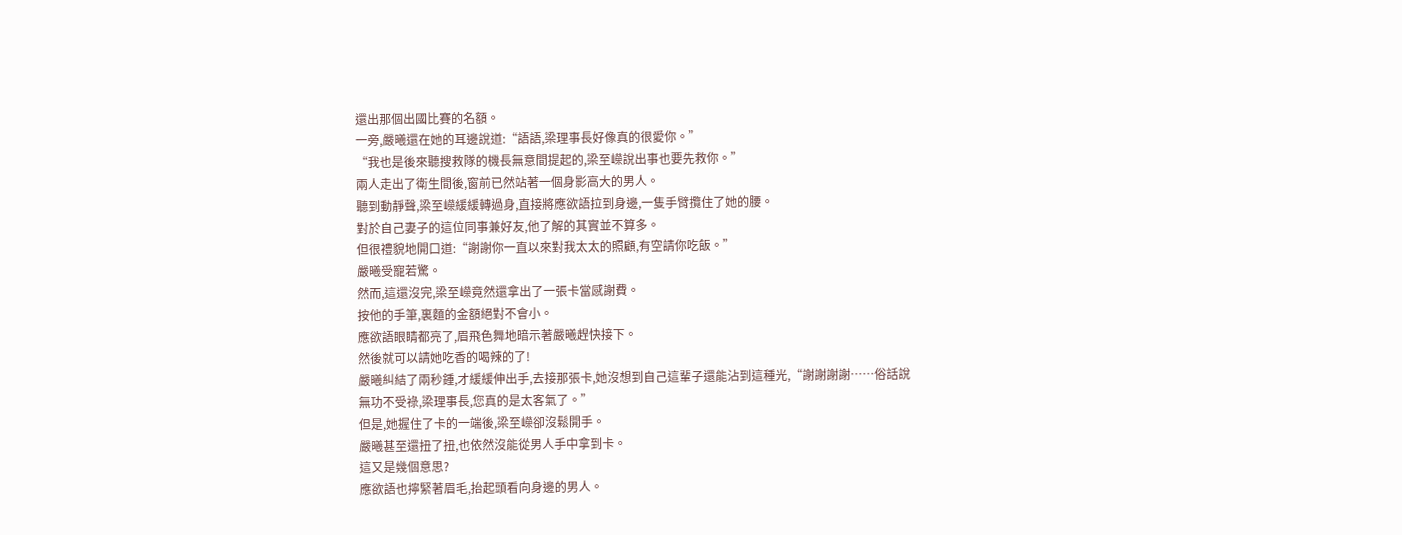還出那個出國比賽的名額。
一旁,嚴曦還在她的耳邊說道:“語語,梁理事長好像真的很愛你。”
“我也是後來聽搜救隊的機長無意間提起的,梁至嶸說出事也要先救你。”
兩人走出了衛生間後,窗前已然站著一個身影高大的男人。
聽到動靜聲,梁至嶸緩緩轉過身,直接將應欲語拉到身邊,一隻手臂攬住了她的腰。
對於自己妻子的這位同事兼好友,他了解的其實並不算多。
但很禮貌地開口道:“謝謝你一直以來對我太太的照顧,有空請你吃飯。”
嚴曦受寵若驚。
然而,這還沒完,梁至嶸竟然還拿出了一張卡當感謝費。
按他的手筆,裏麵的金額絕對不會小。
應欲語眼睛都亮了,眉飛色舞地暗示著嚴曦趕快接下。
然後就可以請她吃香的喝辣的了!
嚴曦糾結了兩秒鍾,才緩緩伸出手,去接那張卡,她沒想到自己這輩子還能沾到這種光,“謝謝謝謝……俗話說無功不受祿,梁理事長,您真的是太客氣了。”
但是,她握住了卡的一端後,梁至嶸卻沒鬆開手。
嚴曦甚至還扭了扭,也依然沒能從男人手中拿到卡。
這又是幾個意思?
應欲語也擰緊著眉毛,抬起頭看向身邊的男人。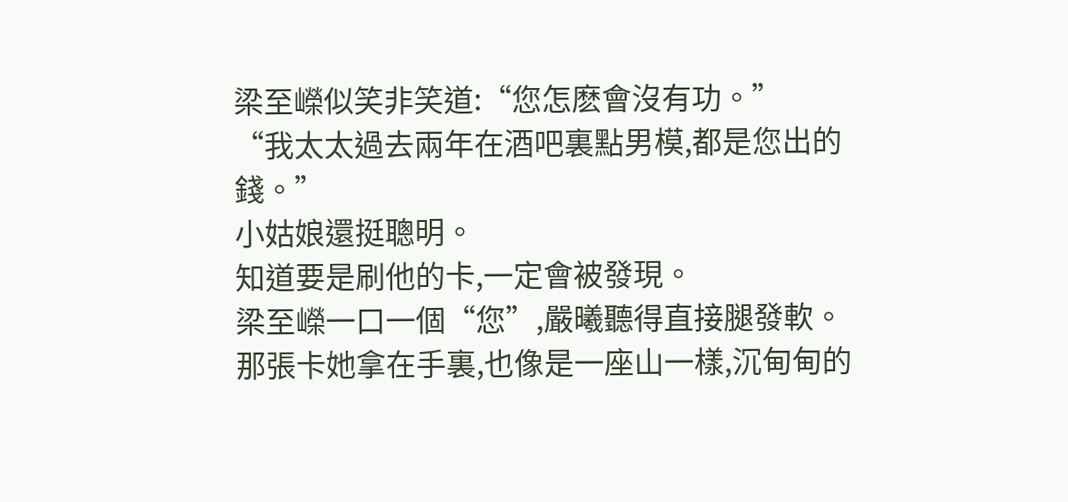梁至嶸似笑非笑道:“您怎麽會沒有功。”
“我太太過去兩年在酒吧裏點男模,都是您出的錢。”
小姑娘還挺聰明。
知道要是刷他的卡,一定會被發現。
梁至嶸一口一個“您”,嚴曦聽得直接腿發軟。
那張卡她拿在手裏,也像是一座山一樣,沉甸甸的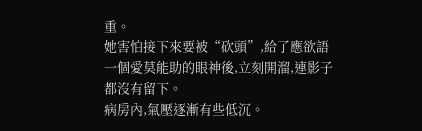重。
她害怕接下來要被“砍頭”,給了應欲語一個愛莫能助的眼神後,立刻開溜,連影子都沒有留下。
病房內,氣壓逐漸有些低沉。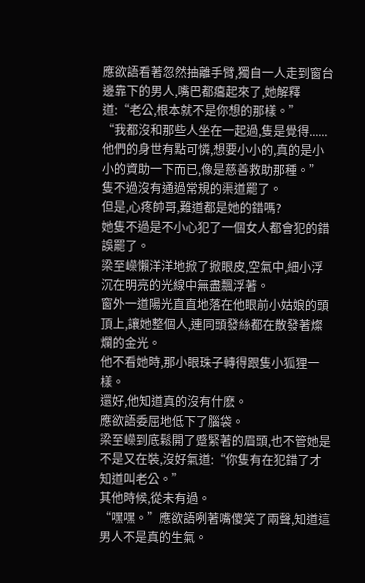應欲語看著忽然抽離手臂,獨自一人走到窗台邊靠下的男人,嘴巴都癟起來了,她解釋道:“老公,根本就不是你想的那樣。”
“我都沒和那些人坐在一起過,隻是覺得......他們的身世有點可憐,想要小小的,真的是小小的資助一下而已,像是慈善救助那種。”
隻不過沒有通過常規的渠道罷了。
但是,心疼帥哥,難道都是她的錯嗎?
她隻不過是不小心犯了一個女人都會犯的錯誤罷了。
梁至嶸懶洋洋地掀了掀眼皮,空氣中,細小浮沉在明亮的光線中無盡飄浮著。
窗外一道陽光直直地落在他眼前小姑娘的頭頂上,讓她整個人,連同頭發絲都在散發著燦爛的金光。
他不看她時,那小眼珠子轉得跟隻小狐狸一樣。
還好,他知道真的沒有什麽。
應欲語委屈地低下了腦袋。
梁至嶸到底鬆開了蹙緊著的眉頭,也不管她是不是又在裝,沒好氣道:“你隻有在犯錯了才知道叫老公。”
其他時候,從未有過。
“嘿嘿。”應欲語咧著嘴傻笑了兩聲,知道這男人不是真的生氣。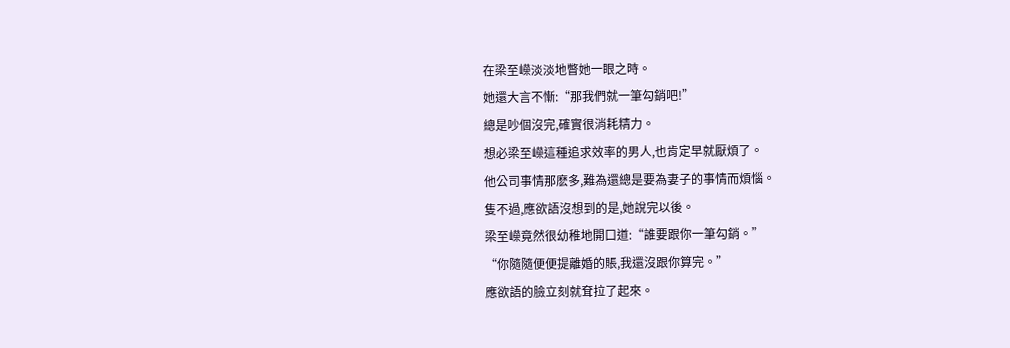在梁至嶸淡淡地瞥她一眼之時。
她還大言不慚:“那我們就一筆勾銷吧!”
總是吵個沒完,確實很消耗精力。
想必梁至嶸這種追求效率的男人,也肯定早就厭煩了。
他公司事情那麽多,難為還總是要為妻子的事情而煩惱。
隻不過,應欲語沒想到的是,她說完以後。
梁至嶸竟然很幼稚地開口道:“誰要跟你一筆勾銷。”
“你隨隨便便提離婚的賬,我還沒跟你算完。”
應欲語的臉立刻就耷拉了起來。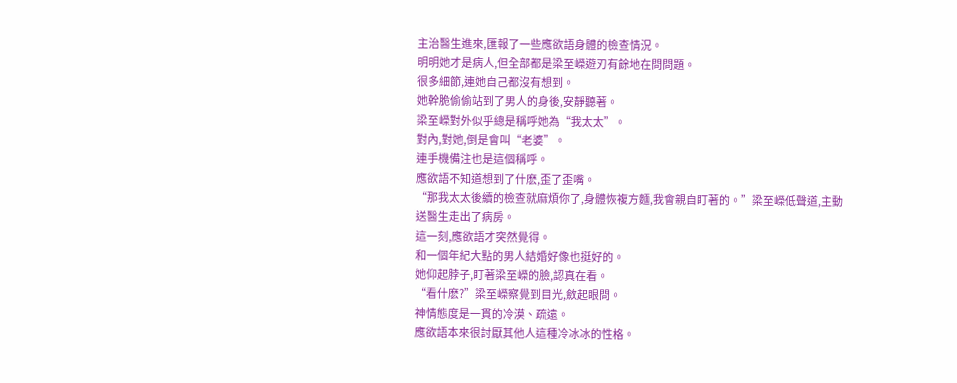主治醫生進來,匯報了一些應欲語身體的檢查情況。
明明她才是病人,但全部都是梁至嶸遊刃有餘地在問問題。
很多細節,連她自己都沒有想到。
她幹脆偷偷站到了男人的身後,安靜聽著。
梁至嶸對外似乎總是稱呼她為“我太太”。
對內,對她,倒是會叫“老婆”。
連手機備注也是這個稱呼。
應欲語不知道想到了什麽,歪了歪嘴。
“那我太太後續的檢查就麻煩你了,身體恢複方麵,我會親自盯著的。”梁至嶸低聲道,主動送醫生走出了病房。
這一刻,應欲語才突然覺得。
和一個年紀大點的男人結婚好像也挺好的。
她仰起脖子,盯著梁至嶸的臉,認真在看。
“看什麽?”梁至嶸察覺到目光,斂起眼問。
神情態度是一貫的冷漠、疏遠。
應欲語本來很討厭其他人這種冷冰冰的性格。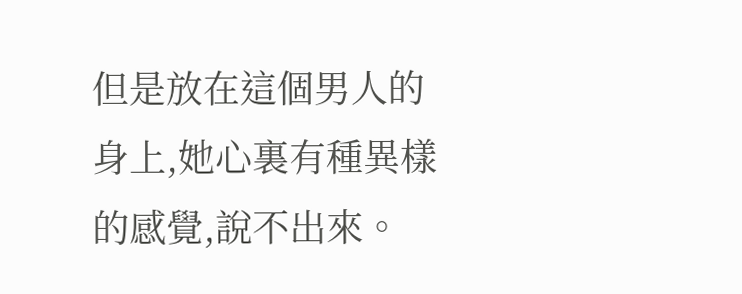但是放在這個男人的身上,她心裏有種異樣的感覺,說不出來。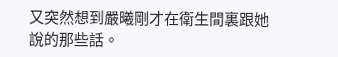又突然想到嚴曦剛才在衛生間裏跟她說的那些話。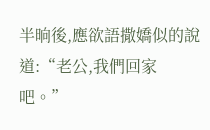半晌後,應欲語撒嬌似的說道:“老公,我們回家吧。”